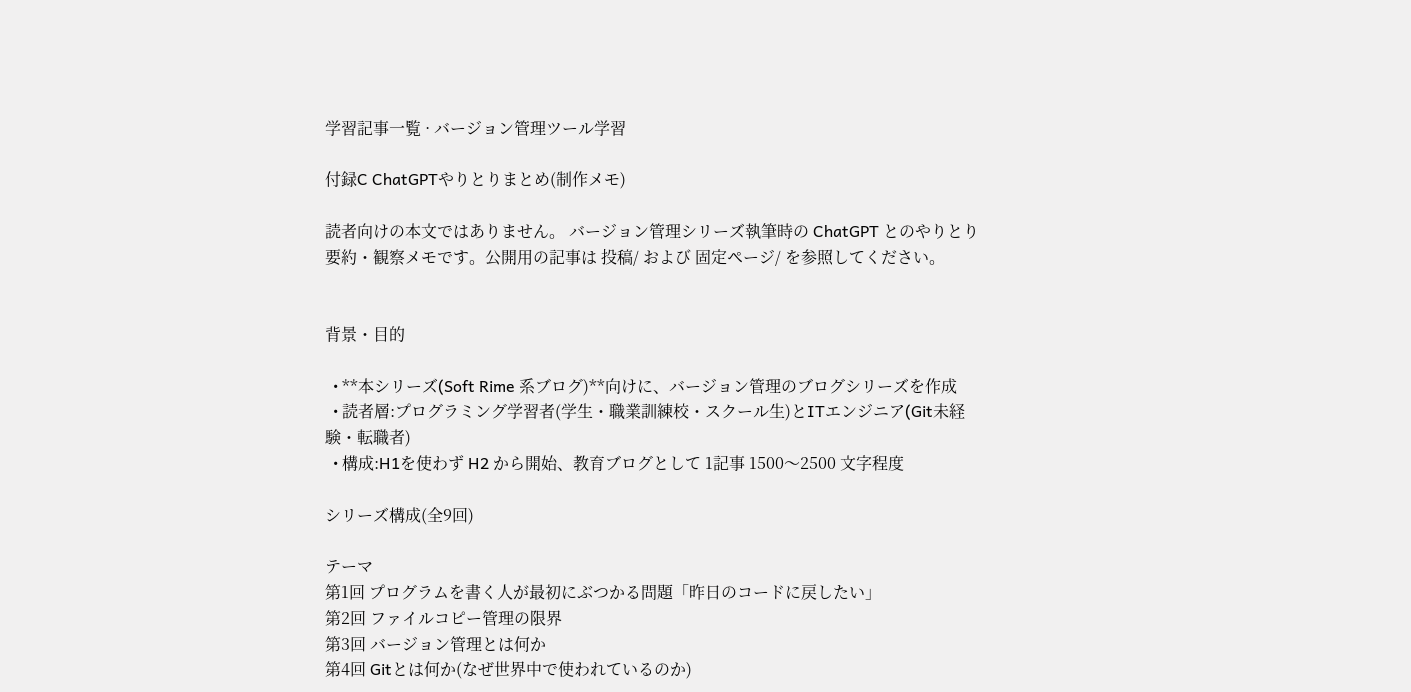学習記事一覧 · バージョン管理ツール学習

付録C ChatGPTやりとりまとめ(制作メモ)

読者向けの本文ではありません。 バージョン管理シリーズ執筆時の ChatGPT とのやりとり要約・観察メモです。公開用の記事は 投稿/ および 固定ページ/ を参照してください。


背景・目的

  • **本シリーズ(Soft Rime 系ブログ)**向けに、バージョン管理のブログシリーズを作成
  • 読者層:プログラミング学習者(学生・職業訓練校・スクール生)とITエンジニア(Git未経験・転職者)
  • 構成:H1を使わず H2 から開始、教育ブログとして 1記事 1500〜2500 文字程度

シリーズ構成(全9回)

テーマ
第1回 プログラムを書く人が最初にぶつかる問題「昨日のコードに戻したい」
第2回 ファイルコピー管理の限界
第3回 バージョン管理とは何か
第4回 Gitとは何か(なぜ世界中で使われているのか)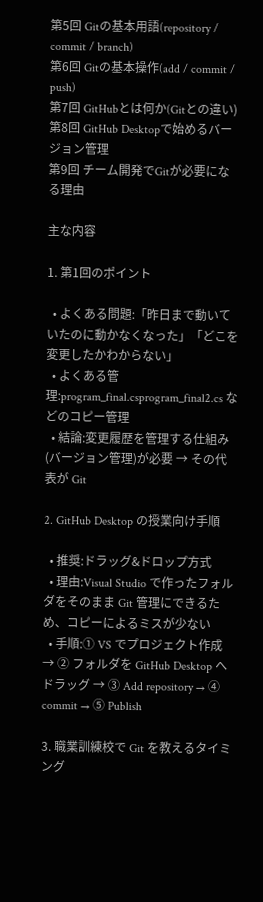第5回 Gitの基本用語(repository / commit / branch)
第6回 Gitの基本操作(add / commit / push)
第7回 GitHubとは何か(Gitとの違い)
第8回 GitHub Desktopで始めるバージョン管理
第9回 チーム開発でGitが必要になる理由

主な内容

1. 第1回のポイント

  • よくある問題:「昨日まで動いていたのに動かなくなった」「どこを変更したかわからない」
  • よくある管理:program_final.csprogram_final2.cs などのコピー管理
  • 結論:変更履歴を管理する仕組み(バージョン管理)が必要 → その代表が Git

2. GitHub Desktop の授業向け手順

  • 推奨:ドラッグ&ドロップ方式
  • 理由:Visual Studio で作ったフォルダをそのまま Git 管理にできるため、コピーによるミスが少ない
  • 手順:① VS でプロジェクト作成 → ② フォルダを GitHub Desktop へドラッグ → ③ Add repository → ④ commit → ⑤ Publish

3. 職業訓練校で Git を教えるタイミング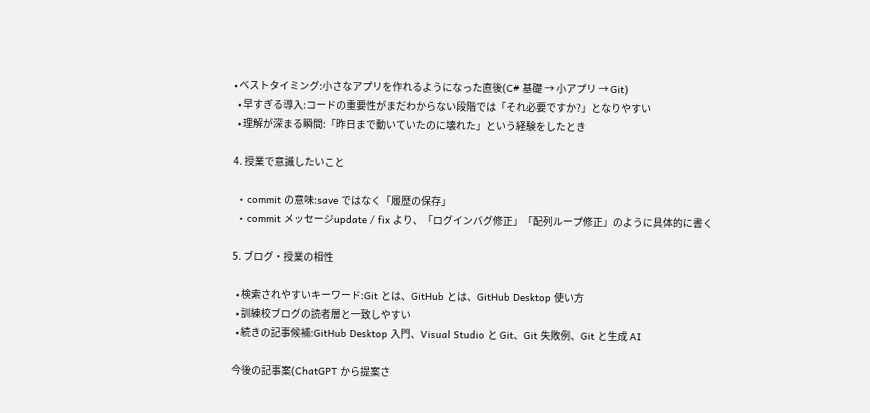• ベストタイミング:小さなアプリを作れるようになった直後(C# 基礎 → 小アプリ → Git)
  • 早すぎる導入:コードの重要性がまだわからない段階では「それ必要ですか?」となりやすい
  • 理解が深まる瞬間:「昨日まで動いていたのに壊れた」という経験をしたとき

4. 授業で意識したいこと

  • commit の意味:save ではなく「履歴の保存」
  • commit メッセージupdate / fix より、「ログインバグ修正」「配列ループ修正」のように具体的に書く

5. ブログ・授業の相性

  • 検索されやすいキーワード:Git とは、GitHub とは、GitHub Desktop 使い方
  • 訓練校ブログの読者層と一致しやすい
  • 続きの記事候補:GitHub Desktop 入門、Visual Studio と Git、Git 失敗例、Git と生成 AI

今後の記事案(ChatGPT から提案さ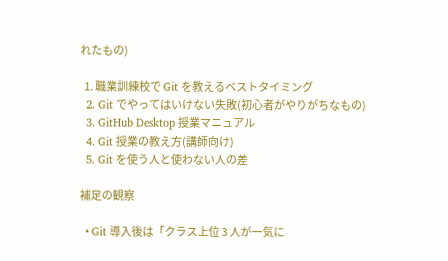れたもの)

  1. 職業訓練校で Git を教えるベストタイミング
  2. Git でやってはいけない失敗(初心者がやりがちなもの)
  3. GitHub Desktop 授業マニュアル
  4. Git 授業の教え方(講師向け)
  5. Git を使う人と使わない人の差

補足の観察

  • Git 導入後は「クラス上位 3 人が一気に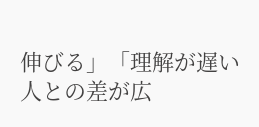伸びる」「理解が遅い人との差が広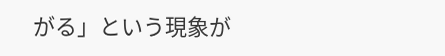がる」という現象が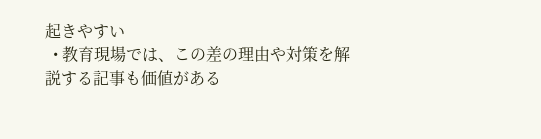起きやすい
  • 教育現場では、この差の理由や対策を解説する記事も価値がある